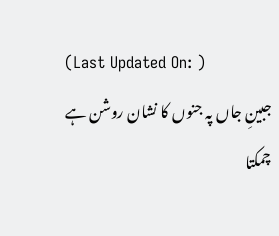(Last Updated On: )
جبینِ جاں پہ جنوں کا نشان روشن ہے
چمکتا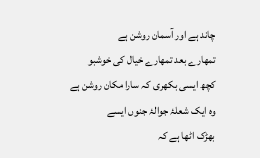چاند ہے اور آسمان روشن ہے
تمھارے بعد تمھارے خیال کی خوشبو
کچھ ایسی بکھری کہ سارا مکان روشن ہے
وہ ایک شعلۂ جوالۂ جنوں ایسے
بھڑک اٹھا ہے کہ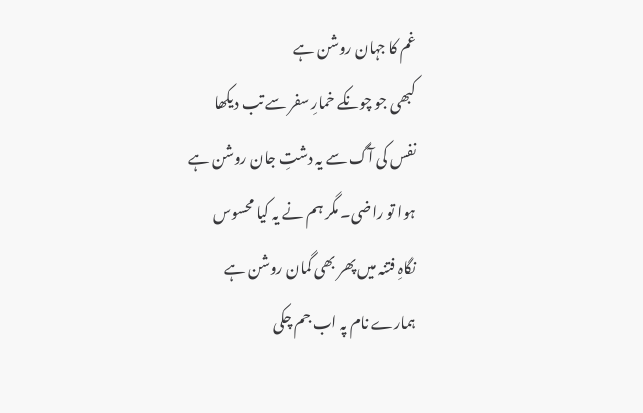غم کا جہان روشن ہے
کبھی جو چونکے خمارِ سفر سے تب دیکھا
نفس کی آگ سے یہ دشتِ جان روشن ہے
ہوا تو راضی۔ مگر ہم نے یہ کیا محسوس
نگاہِ فتنہ میں پھر بھی گمان روشن ہے
ہمارے نام پہ اب جم چکی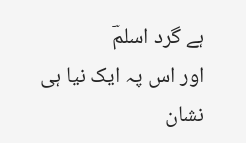ہے گرد اسلمؔ
اور اس پہ ایک نیا ہی نشان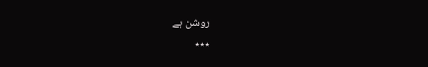روشن ہے
٭٭٭